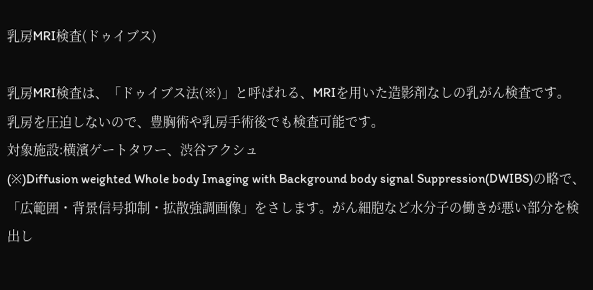乳房MRI検査(ドゥイブス)

乳房MRI検査は、「ドゥイブス法(※)」と呼ばれる、MRIを用いた造影剤なしの乳がん検査です。
乳房を圧迫しないので、豊胸術や乳房手術後でも検査可能です。
対象施設:横濱ゲートタワー、渋谷アクシュ
(※)Diffusion weighted Whole body Imaging with Background body signal Suppression(DWIBS)の略で、「広範囲・背景信号抑制・拡散強調画像」をさします。がん細胞など水分子の働きが悪い部分を検出し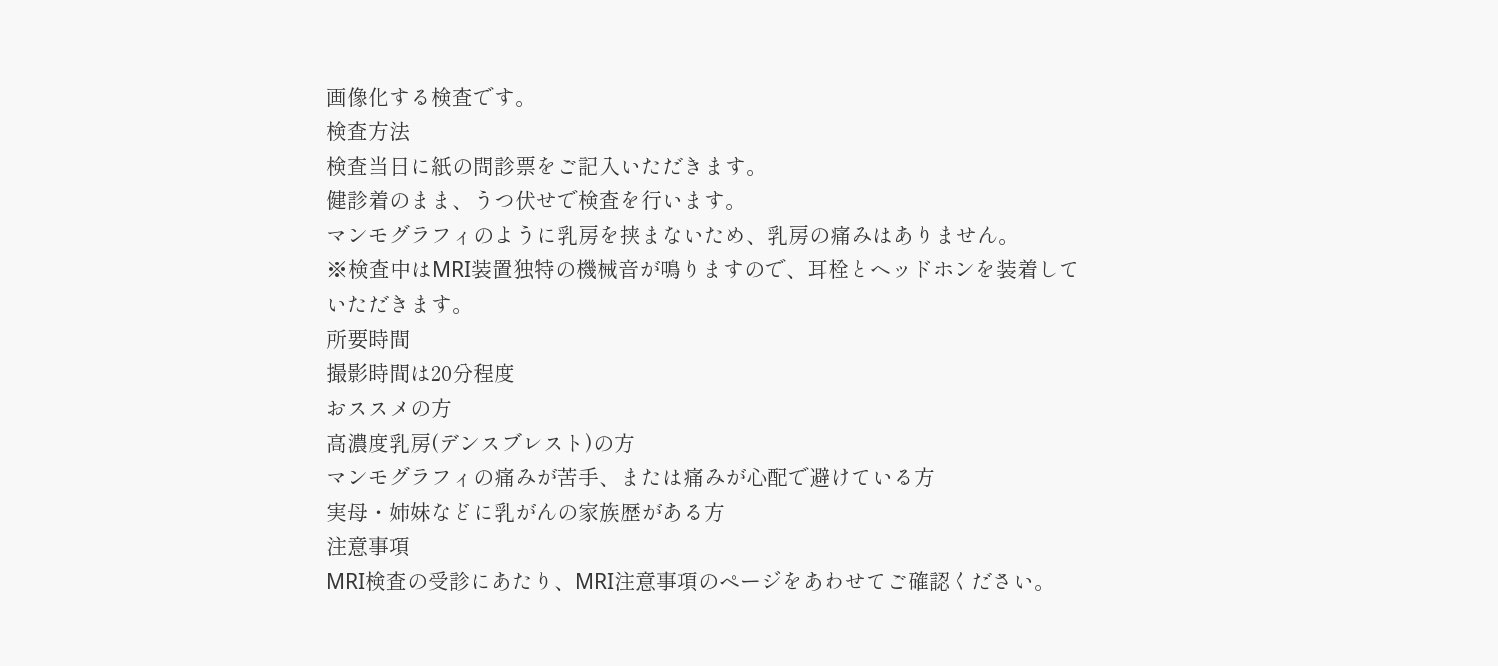画像化する検査です。
検査方法
検査当日に紙の問診票をご記入いただきます。
健診着のまま、うつ伏せで検査を行います。
マンモグラフィのように乳房を挟まないため、乳房の痛みはありません。
※検査中はMRI装置独特の機械音が鳴りますので、耳栓とヘッドホンを装着していただきます。
所要時間
撮影時間は20分程度
おススメの方
高濃度乳房(デンスブレスト)の方
マンモグラフィの痛みが苦手、または痛みが心配で避けている方
実母・姉妹などに乳がんの家族歴がある方
注意事項
MRI検査の受診にあたり、MRI注意事項のページをあわせてご確認ください。